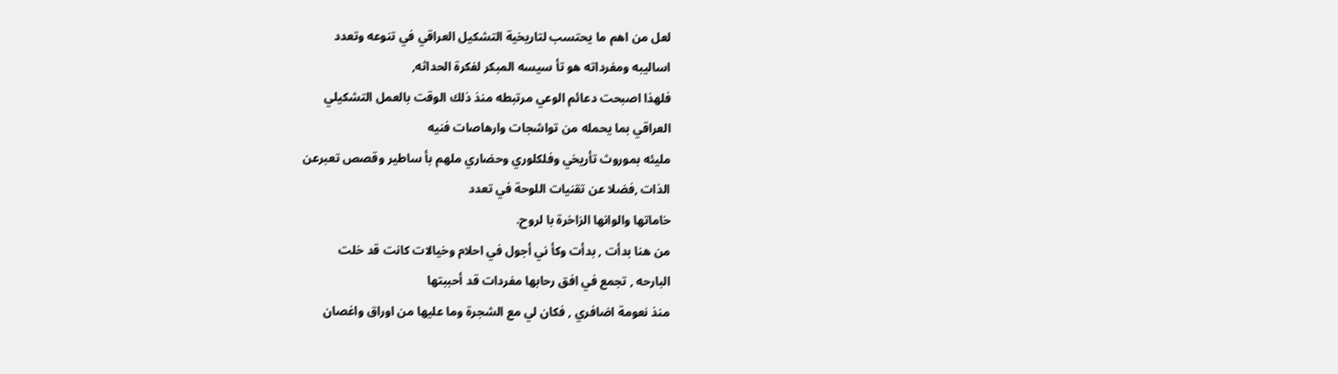لعل من اهم ما يحتسب لتاريخية التشكيل العراقي في تنوعه وتعدد
اساليبه ومفرداته هو تأ سيسه المبكر لفكرة الحداثه,
فلهذا اصبحت دعائم الوعي مرتبطه منذ ذلك الوقت بالعمل التشكيلي
العراقي بما يحمله من تواشجات وارهاصات فنيه
مليئه بموروث تأريخي وفلكلوري وحضاري ملهم بأ ساطير وقصص تعبرعن
الذات ,فضلا عن تقنيات اللوحة في تعدد
خاماتها والوانها الزاخرة با لروح.
من هنا بدأت , بدأت وكأ ني أجول في احلام وخيالات كانت قد خلت
البارحه , تجمع في افق رحابها مفردات قد أحببتها
منذ نعومة اضافري , فكان لي مع الشجرة وما عليها من اوراق واغصان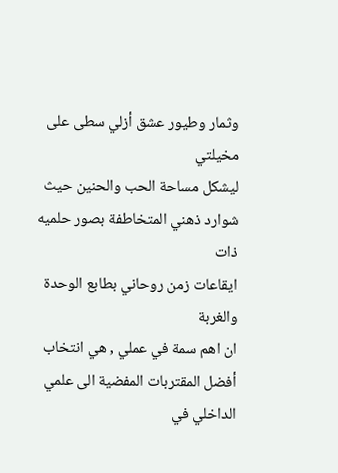وثمار وطيور عشق أزلي سطى على مخيلتي
ليشكل مساحة الحب والحنين حيث شوارد ذهني المتخاطفة بصور حلميه ذات
ايقاعات زمن روحاني بطابع الوحدة والغربة
ان اهم سمة في عملي , هي انتخاب أفضل المقتربات المفضية الى علمي
الداخلي في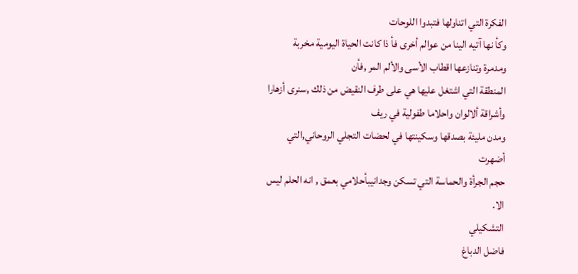الفكرة التي اتناولها فتبدوا اللوحات
وكأ نها آتيه الينا من عوالم أخرى فأ ذا كانت الحياة اليومية مخربة
ومدمرة وتنازعها اقطاب الأسى والألم المر ,فأن
المنطقة التي اشتغل عليها هي على طرف النقيض من ذلك ,سنرى أزهارا
وأشراقة ألالوان واحلاما طفولية في ريف
ومدن مليئة بصدقها وسكينتها في لحضات التجلي الروحاني,التي أضهرت
حجم الجرأة والحماسة التي تسكن وجدانيبأحلامي بعمق , انه الحلم ليس الا.
التشكيلي
فاضل الدباغ